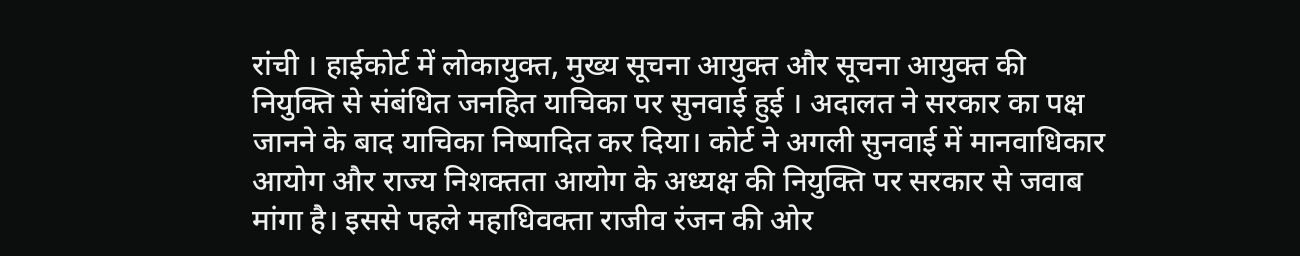रांची । हाईकोर्ट में लोकायुक्त, मुख्य सूचना आयुक्त और सूचना आयुक्त की नियुक्ति से संबंधित जनहित याचिका पर सुनवाई हुई । अदालत ने सरकार का पक्ष जानने के बाद याचिका निष्पादित कर दिया। कोर्ट ने अगली सुनवाई में मानवाधिकार आयोग और राज्य निशक्तता आयोग के अध्यक्ष की नियुक्ति पर सरकार से जवाब मांगा है। इससे पहले महाधिवक्ता राजीव रंजन की ओर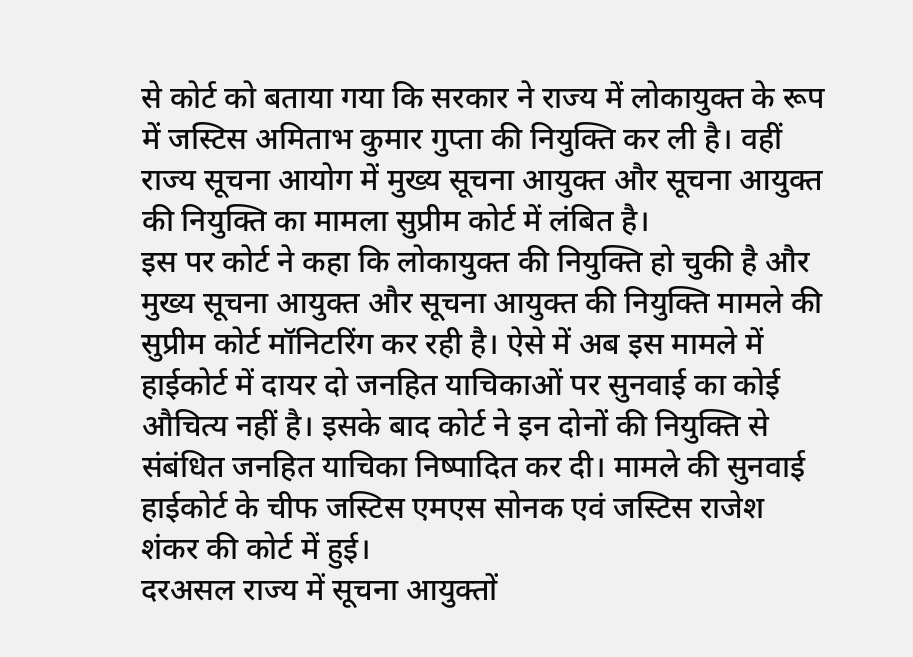से कोर्ट को बताया गया कि सरकार ने राज्य में लोकायुक्त के रूप में जस्टिस अमिताभ कुमार गुप्ता की नियुक्ति कर ली है। वहीं राज्य सूचना आयोग में मुख्य सूचना आयुक्त और सूचना आयुक्त की नियुक्ति का मामला सुप्रीम कोर्ट में लंबित है।
इस पर कोर्ट ने कहा कि लोकायुक्त की नियुक्ति हो चुकी है और मुख्य सूचना आयुक्त और सूचना आयुक्त की नियुक्ति मामले की सुप्रीम कोर्ट मॉनिटरिंग कर रही है। ऐसे में अब इस मामले में हाईकोर्ट में दायर दो जनहित याचिकाओं पर सुनवाई का कोई औचित्य नहीं है। इसके बाद कोर्ट ने इन दोनों की नियुक्ति से संबंधित जनहित याचिका निष्पादित कर दी। मामले की सुनवाई हाईकोर्ट के चीफ जस्टिस एमएस सोनक एवं जस्टिस राजेश शंकर की कोर्ट में हुई।
दरअसल राज्य में सूचना आयुक्तों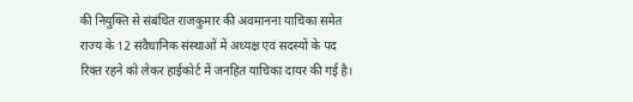की नियुक्ति से संबंधित राजकुमार की अवमानना याचिका समेत राज्य के 12 संवैधानिक संस्थाओं में अध्यक्ष एवं सदस्यों के पद रिक्त रहने को लेकर हाईकोर्ट में जनहित याचिका दायर की गई है।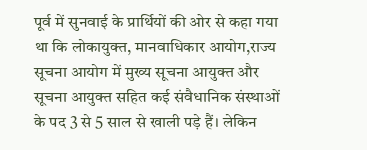पूर्व में सुनवाई के प्रार्थियों की ओर से कहा गया था कि लोकायुक्त, मानवाधिकार आयोग,राज्य सूचना आयोग में मुख्य सूचना आयुक्त और सूचना आयुक्त सहित कई संवैधानिक संस्थाओं के पद 3 से 5 साल से खाली पड़े हैं। लेकिन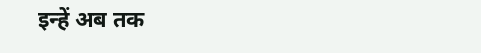इन्हें अब तक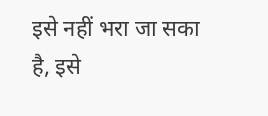इसे नहीं भरा जा सका है, इसे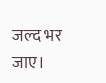जल्द भर जाए।